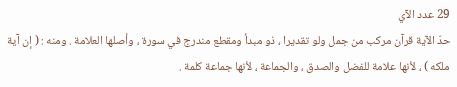29 عدد الآي
حدّ الآية قرآن مركب من جمل ولو تقديرا ، ذو مبدأ ومقطع مندرج في سورة ، وأصلها العلامة . ومنه : ( إن آية ملكه ) ، لأنها علامة للفضل والصدق ، والجماعة ، لأنها جماعة كلمة .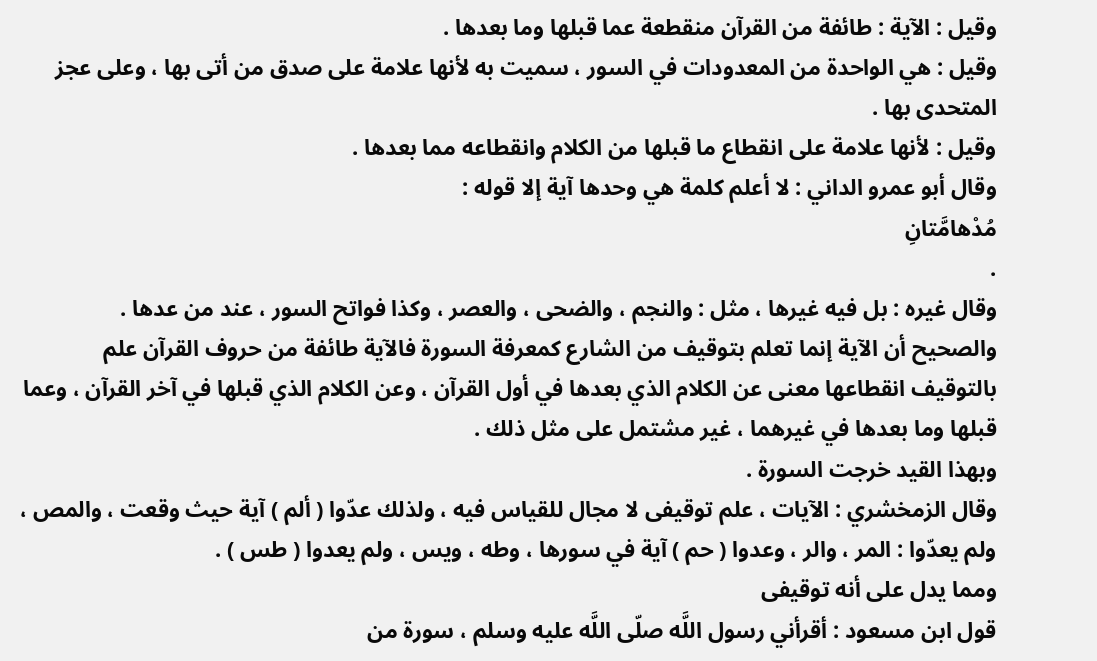وقيل : الآية : طائفة من القرآن منقطعة عما قبلها وما بعدها .
وقيل : هي الواحدة من المعدودات في السور ، سميت به لأنها علامة على صدق من أتى بها ، وعلى عجز المتحدى بها .
وقيل : لأنها علامة على انقطاع ما قبلها من الكلام وانقطاعه مما بعدها .
وقال أبو عمرو الداني : لا أعلم كلمة هي وحدها آية إلا قوله :
مُدْهامَّتانِ
.
وقال غيره : بل فيه غيرها ، مثل : والنجم ، والضحى ، والعصر ، وكذا فواتح السور ، عند من عدها .
والصحيح أن الآية إنما تعلم بتوقيف من الشارع كمعرفة السورة فالآية طائفة من حروف القرآن علم بالتوقيف انقطاعها معنى عن الكلام الذي بعدها في أول القرآن ، وعن الكلام الذي قبلها في آخر القرآن ، وعما قبلها وما بعدها في غيرهما ، غير مشتمل على مثل ذلك .
وبهذا القيد خرجت السورة .
وقال الزمخشري : الآيات ، علم توقيفى لا مجال للقياس فيه ، ولذلك عدّوا ( ألم ) آية حيث وقعت ، والمص ، ولم يعدّوا : المر ، والر ، وعدوا ( حم ) آية في سورها ، وطه ، ويس ، ولم يعدوا ( طس ) .
ومما يدل على أنه توقيفى
قول ابن مسعود : أقرأني رسول اللَّه صلّى اللَّه عليه وسلم ، سورة من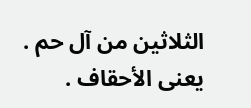الثلاثين من آل حم . يعنى الأحقاف .